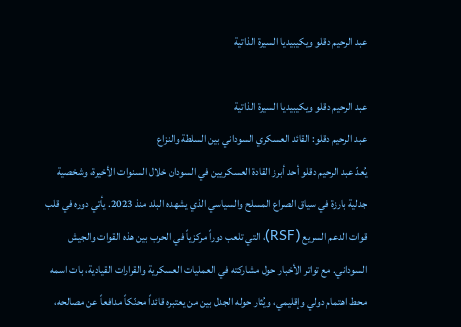عبد الرحيم دقلو ويكيبيديا السيرة الذاتية

عبد الرحيم دقلو ويكيبيديا السيرة الذاتية
عبد الرحيم دقلو: القائد العسكري السوداني بين السلطة والنزاع
يُعدّ عبد الرحيم دقلو أحد أبرز القادة العسكريين في السودان خلال السنوات الأخيرة، وشخصية جدلية بارزة في سياق الصراع المسلح والسياسي الذي يشهده البلد منذ 2023. يأتي دوره في قلب قوات الدعم السريع (RSF)، التي تلعب دوراً مركزياً في الحرب بين هذه القوات والجيش السوداني. مع تواتر الأخبار حول مشاركته في العمليات العسكرية والقرارات القيادية، بات اسمه محط اهتمام دولي وإقليمي، ويُثار حوله الجدل بين من يعتبره قائداً محنّكاً مدافعاً عن مصالحه،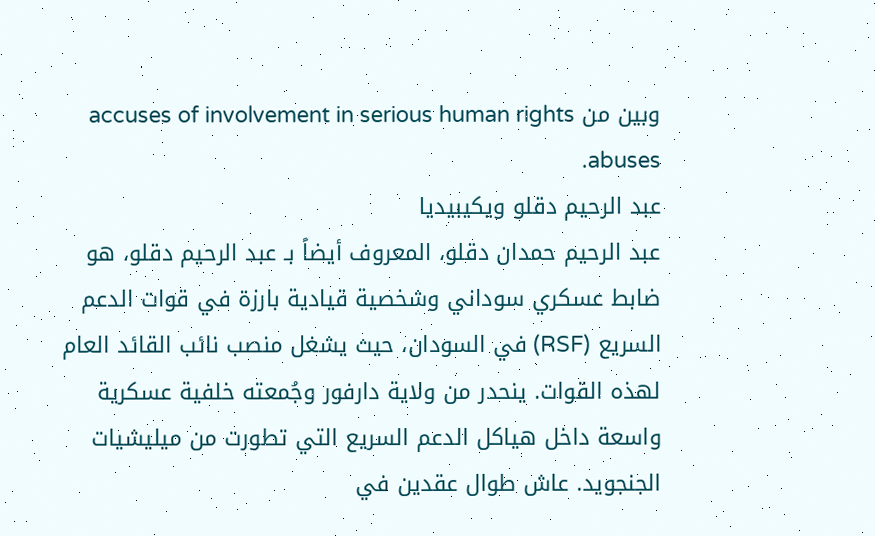وبين من accuses of involvement in serious human rights abuses.
عبد الرحيم دقلو ويكيبيديا
عبد الرحيم حمدان دقلو، المعروف أيضاً بـ عبد الرحيم دقلو، هو ضابط عسكري سوداني وشخصية قيادية بارزة في قوات الدعم السريع (RSF) في السودان، حيث يشغل منصب نائب القائد العام لهذه القوات. ينحدر من ولاية دارفور وجُمعته خلفية عسكرية واسعة داخل هياكل الدعم السريع التي تطورت من ميليشيات الجنجويد. عاش طوال عقدين في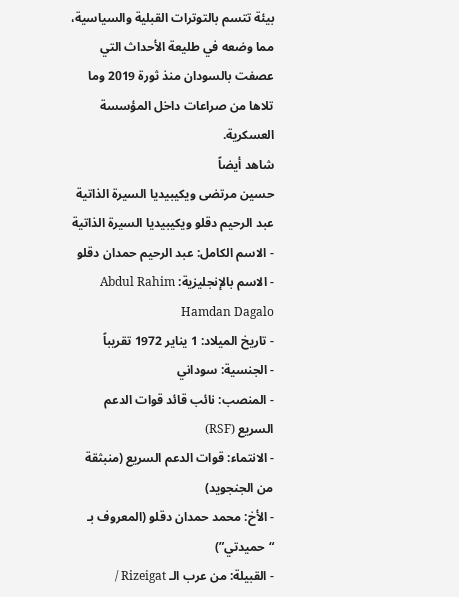بيئة تتسم بالتوترات القبلية والسياسية، مما وضعه في طليعة الأحداث التي عصفت بالسودان منذ ثورة 2019 وما تلاها من صراعات داخل المؤسسة العسكرية.
شاهد أيضاً
حسين مرتضى ويكيبيديا السيرة الذاتية
عبد الرحيم دقلو ويكيبيديا السيرة الذاتية
- الاسم الكامل: عبد الرحيم حمدان دقلو
- الاسم بالإنجليزية: Abdul Rahim Hamdan Dagalo
- تاريخ الميلاد: 1 يناير 1972 تقريباً
- الجنسية: سوداني
- المنصب: نائب قائد قوات الدعم السريع (RSF)
- الانتماء: قوات الدعم السريع (منبثقة من الجنجويد)
- الأخ: محمد حمدان دقلو (المعروف بـ “حميدتي”)
- القبيلة: من عرب الـ Rizeigat /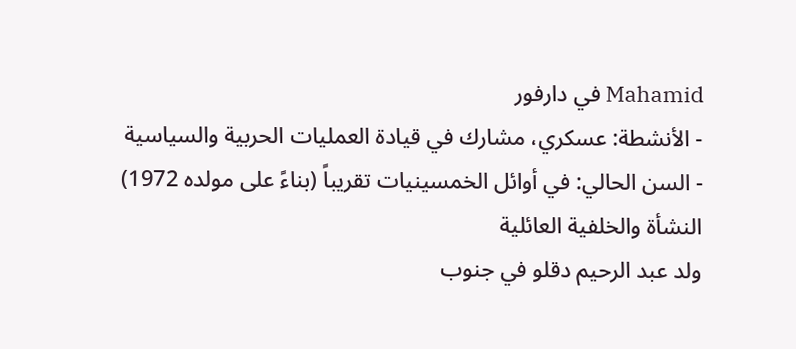Mahamid في دارفور
- الأنشطة: عسكري، مشارك في قيادة العمليات الحربية والسياسية
- السن الحالي: في أوائل الخمسينيات تقريباً (بناءً على مولده 1972)
النشأة والخلفية العائلية
ولد عبد الرحيم دقلو في جنوب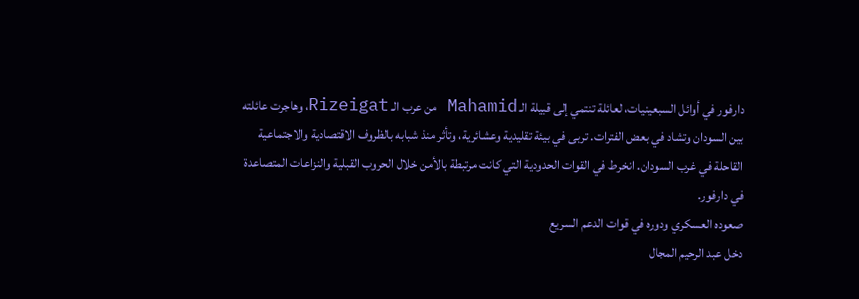دارفور في أوائل السبعينيات، لعائلة تنتمي إلى قبيلة الـ Mahamid من عرب الـ Rizeigat، وهاجرت عائلته بين السودان وتشاد في بعض الفترات. تربى في بيئة تقليدية وعشائرية، وتأثر منذ شبابه بالظروف الاقتصادية والاجتماعية القاحلة في غرب السودان. انخرط في القوات الحدودية التي كانت مرتبطة بالأمن خلال الحروب القبلية والنزاعات المتصاعدة في دارفور.
صعوده العسكري ودوره في قوات الدعم السريع
دخل عبد الرحيم المجال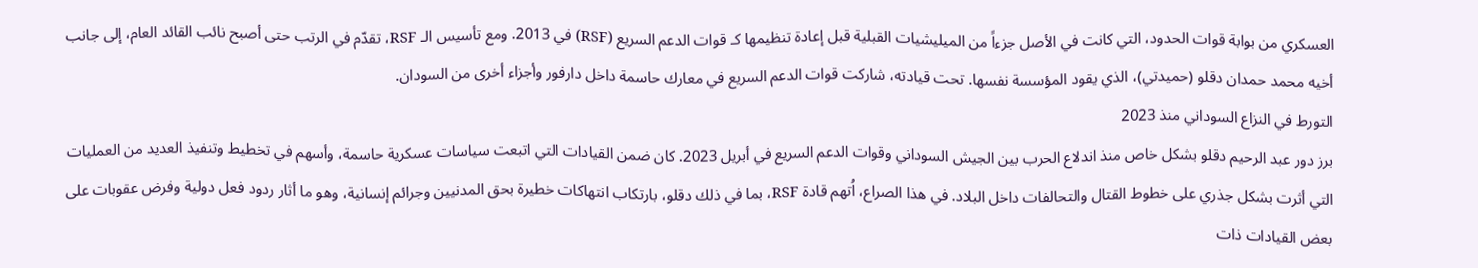العسكري من بوابة قوات الحدود، التي كانت في الأصل جزءاً من الميليشيات القبلية قبل إعادة تنظيمها كـ قوات الدعم السريع (RSF) في 2013. ومع تأسيس الـ RSF، تقدّم في الرتب حتى أصبح نائب القائد العام، إلى جانب أخيه محمد حمدان دقلو (حميدتي)، الذي يقود المؤسسة نفسها. تحت قيادته، شاركت قوات الدعم السريع في معارك حاسمة داخل دارفور وأجزاء أخرى من السودان.
التورط في النزاع السوداني منذ 2023
برز دور عبد الرحيم دقلو بشكل خاص منذ اندلاع الحرب بين الجيش السوداني وقوات الدعم السريع في أبريل 2023. كان ضمن القيادات التي اتبعت سياسات عسكرية حاسمة، وأسهم في تخطيط وتنفيذ العديد من العمليات التي أثرت بشكل جذري على خطوط القتال والتحالفات داخل البلاد. في هذا الصراع، اُتهم قادة RSF، بما في ذلك دقلو، بارتكاب انتهاكات خطيرة بحق المدنيين وجرائم إنسانية، وهو ما أثار ردود فعل دولية وفرض عقوبات على بعض القيادات ذات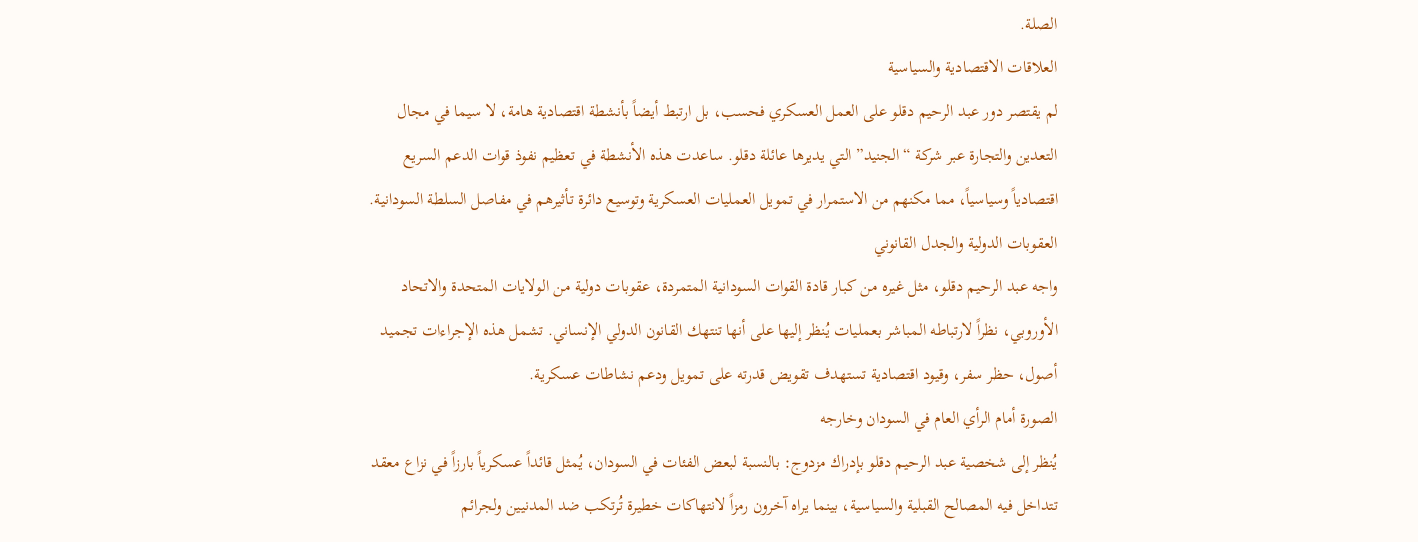الصلة.
العلاقات الاقتصادية والسياسية
لم يقتصر دور عبد الرحيم دقلو على العمل العسكري فحسب، بل ارتبط أيضاً بأنشطة اقتصادية هامة، لا سيما في مجال التعدين والتجارة عبر شركة “الجنيد” التي يديرها عائلة دقلو. ساعدت هذه الأنشطة في تعظيم نفوذ قوات الدعم السريع اقتصادياً وسياسياً، مما مكنهم من الاستمرار في تمويل العمليات العسكرية وتوسيع دائرة تأثيرهم في مفاصل السلطة السودانية.
العقوبات الدولية والجدل القانوني
واجه عبد الرحيم دقلو، مثل غيره من كبار قادة القوات السودانية المتمردة، عقوبات دولية من الولايات المتحدة والاتحاد الأوروبي، نظراً لارتباطه المباشر بعمليات يُنظر إليها على أنها تنتهك القانون الدولي الإنساني. تشمل هذه الإجراءات تجميد أصول، حظر سفر، وقيود اقتصادية تستهدف تقويض قدرته على تمويل ودعم نشاطات عسكرية.
الصورة أمام الرأي العام في السودان وخارجه
يُنظر إلى شخصية عبد الرحيم دقلو بإدراك مزدوج: بالنسبة لبعض الفئات في السودان، يُمثل قائداً عسكرياً بارزاً في نزاع معقد تتداخل فيه المصالح القبلية والسياسية، بينما يراه آخرون رمزاً لانتهاكات خطيرة تُرتكب ضد المدنيين ولجرائم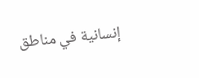إنسانية في مناطق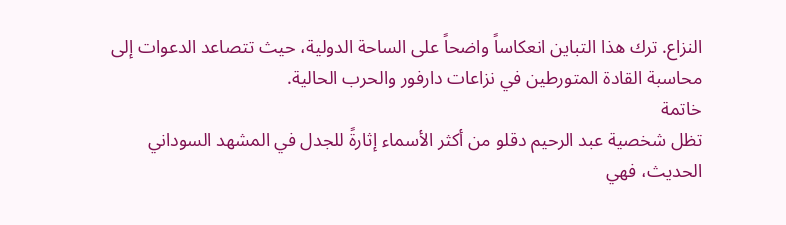النزاع. ترك هذا التباين انعكاساً واضحاً على الساحة الدولية، حيث تتصاعد الدعوات إلى محاسبة القادة المتورطين في نزاعات دارفور والحرب الحالية.
خاتمة
تظل شخصية عبد الرحيم دقلو من أكثر الأسماء إثارةً للجدل في المشهد السوداني الحديث، فهي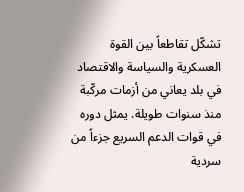تشكّل تقاطعاً بين القوة العسكرية والسياسة والاقتصاد في بلد يعاني من أزمات مركّبة منذ سنوات طويلة. يمثل دوره في قوات الدعم السريع جزءاً من سردية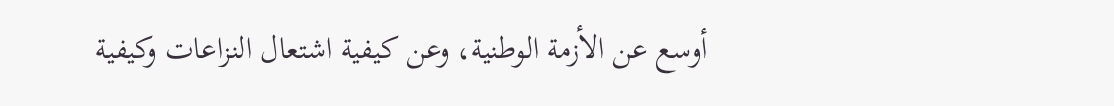أوسع عن الأزمة الوطنية، وعن كيفية اشتعال النزاعات وكيفية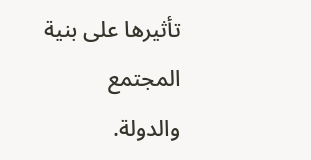تأثيرها على بنية المجتمع والدولة.